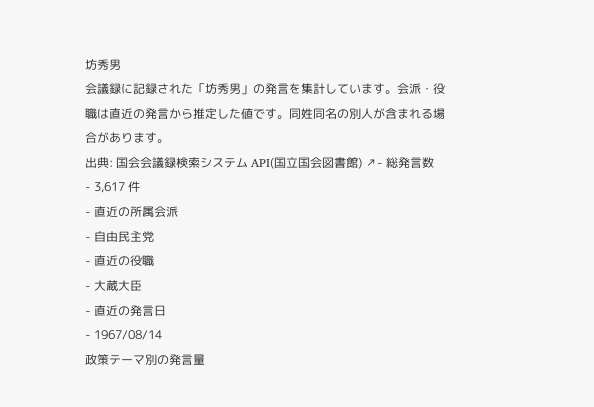坊秀男
会議録に記録された「坊秀男」の発言を集計しています。会派・役職は直近の発言から推定した値です。同姓同名の別人が含まれる場合があります。
出典: 国会会議録検索システム API(国立国会図書館) ↗- 総発言数
- 3,617 件
- 直近の所属会派
- 自由民主党
- 直近の役職
- 大蔵大臣
- 直近の発言日
- 1967/08/14
政策テーマ別の発言量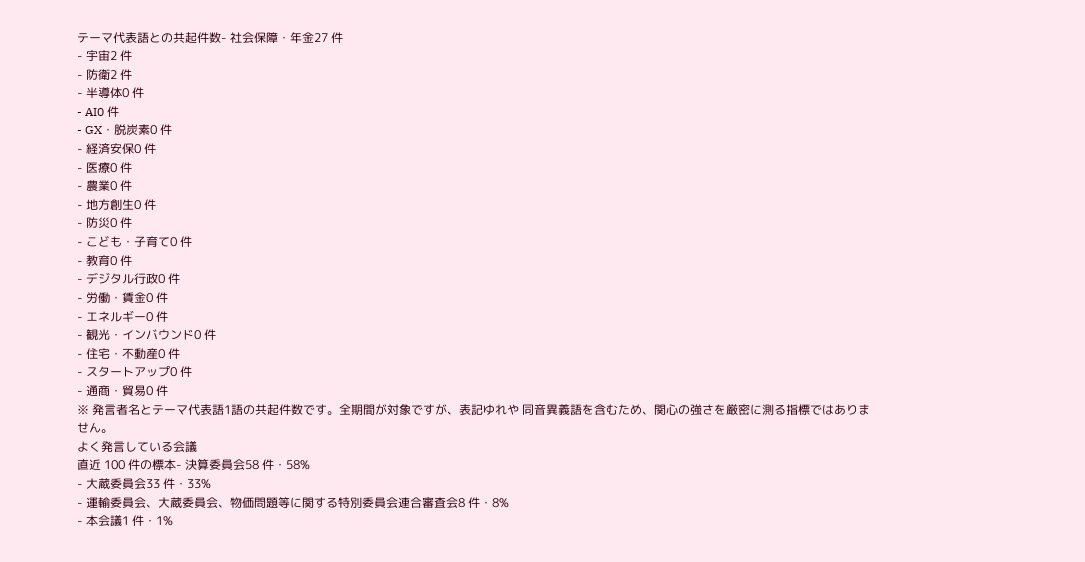テーマ代表語との共起件数- 社会保障・年金27 件
- 宇宙2 件
- 防衛2 件
- 半導体0 件
- AI0 件
- GX・脱炭素0 件
- 経済安保0 件
- 医療0 件
- 農業0 件
- 地方創生0 件
- 防災0 件
- こども・子育て0 件
- 教育0 件
- デジタル行政0 件
- 労働・賃金0 件
- エネルギー0 件
- 観光・インバウンド0 件
- 住宅・不動産0 件
- スタートアップ0 件
- 通商・貿易0 件
※ 発言者名とテーマ代表語1語の共起件数です。全期間が対象ですが、表記ゆれや 同音異義語を含むため、関心の強さを厳密に測る指標ではありません。
よく発言している会議
直近 100 件の標本- 決算委員会58 件・58%
- 大蔵委員会33 件・33%
- 運輸委員会、大蔵委員会、物価問題等に関する特別委員会連合審査会8 件・8%
- 本会議1 件・1%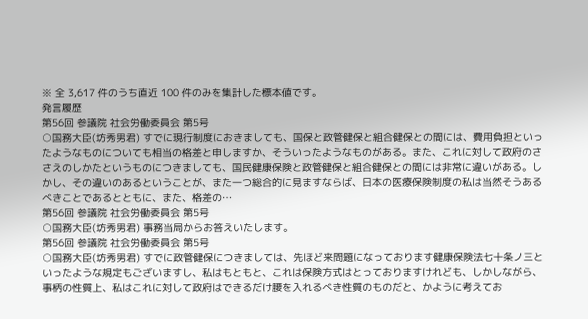※ 全 3,617 件のうち直近 100 件のみを集計した標本値です。
発言履歴
第56回 参議院 社会労働委員会 第5号
○国務大臣(坊秀男君) すでに現行制度におきましても、国保と政管健保と組合健保との間には、費用負担といったようなものについても相当の格差と申しますか、そういったようなものがある。また、これに対して政府のささえのしかたというものにつきましても、国民健康保険と政管健保と組合健保との間には非常に違いがある。しかし、その違いのあるということが、また一つ総合的に見ますならば、日本の医療保険制度の私は当然そうあるべきことであるとともに、また、格差の…
第56回 参議院 社会労働委員会 第5号
○国務大臣(坊秀男君) 事務当局からお答えいたします。
第56回 参議院 社会労働委員会 第5号
○国務大臣(坊秀男君) すでに政管健保につきましては、先ほど来問題になっております健康保険法七十条ノ三といったような規定もございますし、私はもともと、これは保険方式はとっておりますけれども、しかしながら、事柄の性質上、私はこれに対して政府はできるだけ腰を入れるべき性質のものだと、かように考えてお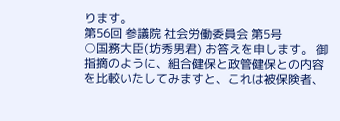ります。
第56回 参議院 社会労働委員会 第5号
○国務大臣(坊秀男君) お答えを申します。 御指摘のように、組合健保と政管健保との内容を比較いたしてみますと、これは被保険者、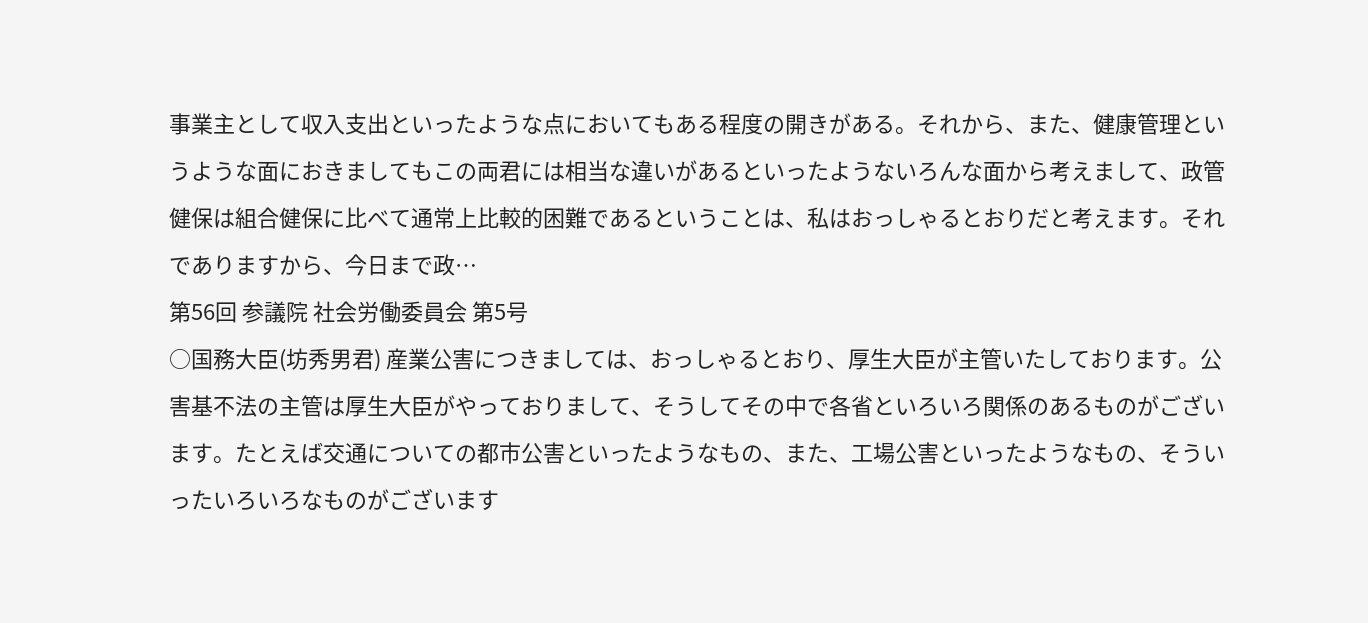事業主として収入支出といったような点においてもある程度の開きがある。それから、また、健康管理というような面におきましてもこの両君には相当な違いがあるといったようないろんな面から考えまして、政管健保は組合健保に比べて通常上比較的困難であるということは、私はおっしゃるとおりだと考えます。それでありますから、今日まで政…
第56回 参議院 社会労働委員会 第5号
○国務大臣(坊秀男君) 産業公害につきましては、おっしゃるとおり、厚生大臣が主管いたしております。公害基不法の主管は厚生大臣がやっておりまして、そうしてその中で各省といろいろ関係のあるものがございます。たとえば交通についての都市公害といったようなもの、また、工場公害といったようなもの、そういったいろいろなものがございます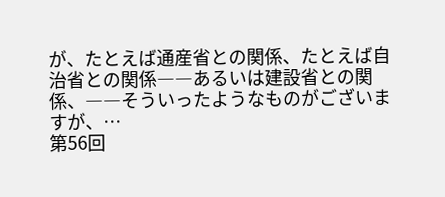が、たとえば通産省との関係、たとえば自治省との関係――あるいは建設省との関係、――そういったようなものがございますが、…
第56回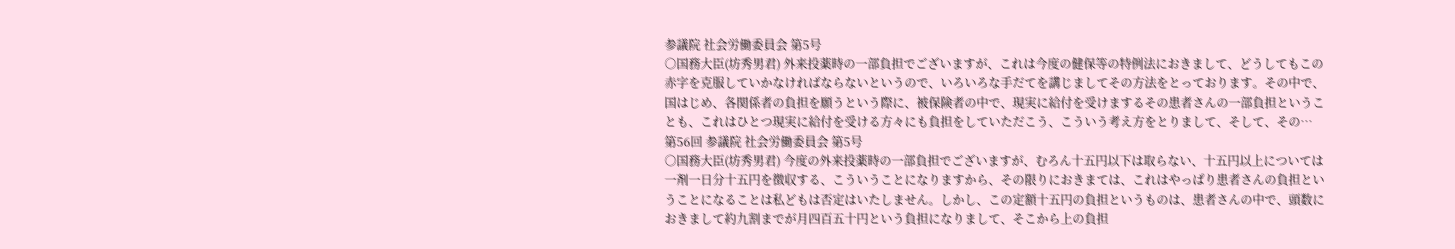参議院 社会労働委員会 第5号
○国務大臣(坊秀男君) 外来投薬時の一部負担でございますが、これは今度の健保等の特例法におきまして、どうしてもこの赤字を克服していかなければならないというので、いろいろな手だてを講じましてその方法をとっております。その中で、国はじめ、各関係者の負担を願うという際に、被保険者の中で、現実に給付を受けまするその患者さんの一部負担ということも、これはひとつ現実に給付を受ける方々にも負担をしていただこう、こういう考え方をとりまして、そして、その…
第56回 参議院 社会労働委員会 第5号
○国務大臣(坊秀男君) 今度の外来投薬時の一部負担でございますが、むろん十五円以下は取らない、十五円以上については一剤一日分十五円を徴収する、こういうことになりますから、その限りにおきまては、これはやっぱり患者さんの負担ということになることは私どもは否定はいたしません。しかし、この定額十五円の負担というものは、患者さんの中で、頭数におきまして約九割までが月四百五十円という負担になりまして、そこから上の負担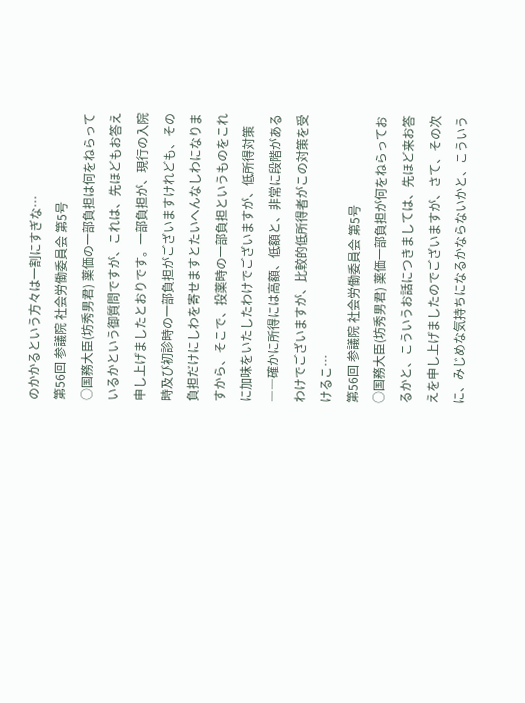のかかるという方々は一割にすぎな…
第56回 参議院 社会労働委員会 第5号
○国務大臣(坊秀男君) 薬価の一部負担は何をねらっているかという御質問ですが、これは、先ほどもお答え申し上げましたとおりです。一部負担が、現行の入院時及び初診時の一部負担がございますけれども、その負担だけにしわを寄せますとたいへんなしわになりますから、そこで、投薬時の一部負担というものをこれに加味をいたしたわけでございますが、低所得対策――確かに所得には高額、低額と、非常に段階があるわけでございますが、比較的低所得者がこの対策を受けるこ…
第56回 参議院 社会労働委員会 第5号
○国務大臣(坊秀男君) 薬価一部負担が何をねらっておるかと、こういうお話につきましては、先ほど来お答えを申し上げましたのでございますが、さて、その次に、みじめな気持ちになるかならないかと、こういう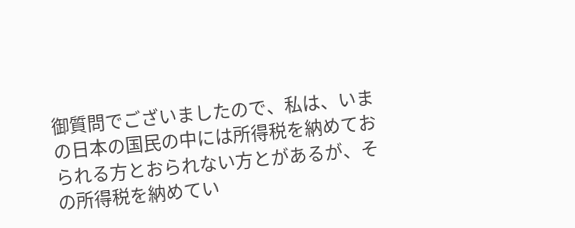御質問でございましたので、私は、いまの日本の国民の中には所得税を納めておられる方とおられない方とがあるが、その所得税を納めてい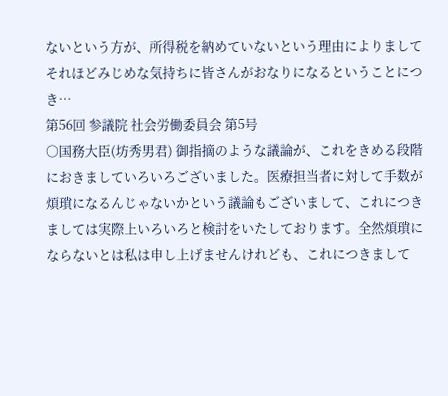ないという方が、所得税を納めていないという理由によりましてそれほどみじめな気持ちに皆さんがおなりになるということにつき…
第56回 参議院 社会労働委員会 第5号
○国務大臣(坊秀男君) 御指摘のような議論が、これをきめる段階におきましていろいろございました。医療担当者に対して手数が煩瑣になるんじゃないかという議論もございまして、これにつきましては実際上いろいろと検討をいたしております。全然煩瑣にならないとは私は申し上げませんけれども、これにつきまして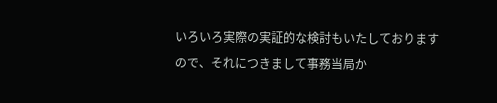いろいろ実際の実証的な検討もいたしておりますので、それにつきまして事務当局か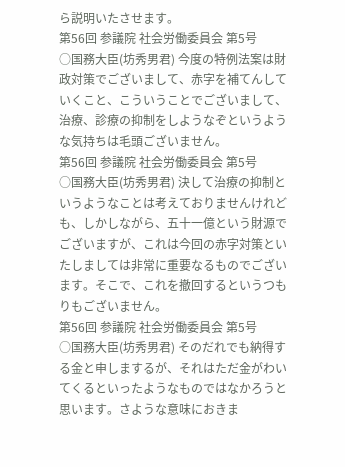ら説明いたさせます。
第56回 参議院 社会労働委員会 第5号
○国務大臣(坊秀男君) 今度の特例法案は財政対策でございまして、赤字を補てんしていくこと、こういうことでございまして、治療、診療の抑制をしようなぞというような気持ちは毛頭ございません。
第56回 参議院 社会労働委員会 第5号
○国務大臣(坊秀男君) 決して治療の抑制というようなことは考えておりませんけれども、しかしながら、五十一億という財源でございますが、これは今回の赤字対策といたしましては非常に重要なるものでございます。そこで、これを撤回するというつもりもございません。
第56回 参議院 社会労働委員会 第5号
○国務大臣(坊秀男君) そのだれでも納得する金と申しまするが、それはただ金がわいてくるといったようなものではなかろうと思います。さような意味におきま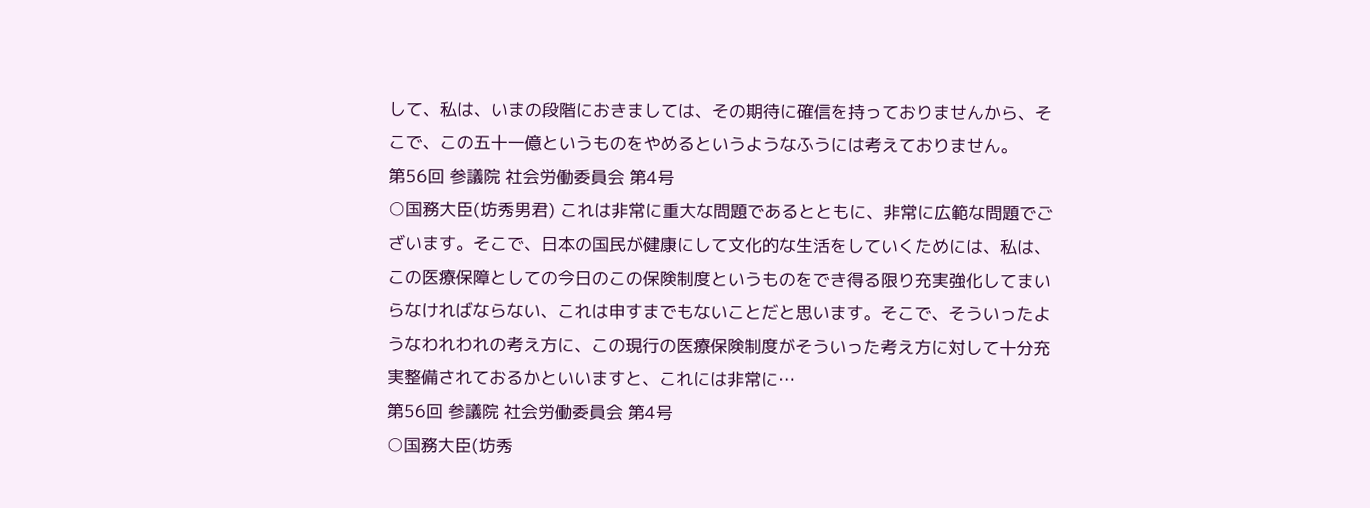して、私は、いまの段階におきましては、その期待に確信を持っておりませんから、そこで、この五十一億というものをやめるというようなふうには考えておりません。
第56回 参議院 社会労働委員会 第4号
○国務大臣(坊秀男君) これは非常に重大な問題であるとともに、非常に広範な問題でございます。そこで、日本の国民が健康にして文化的な生活をしていくためには、私は、この医療保障としての今日のこの保険制度というものをでき得る限り充実強化してまいらなければならない、これは申すまでもないことだと思います。そこで、そういったようなわれわれの考え方に、この現行の医療保険制度がそういった考え方に対して十分充実整備されておるかといいますと、これには非常に…
第56回 参議院 社会労働委員会 第4号
○国務大臣(坊秀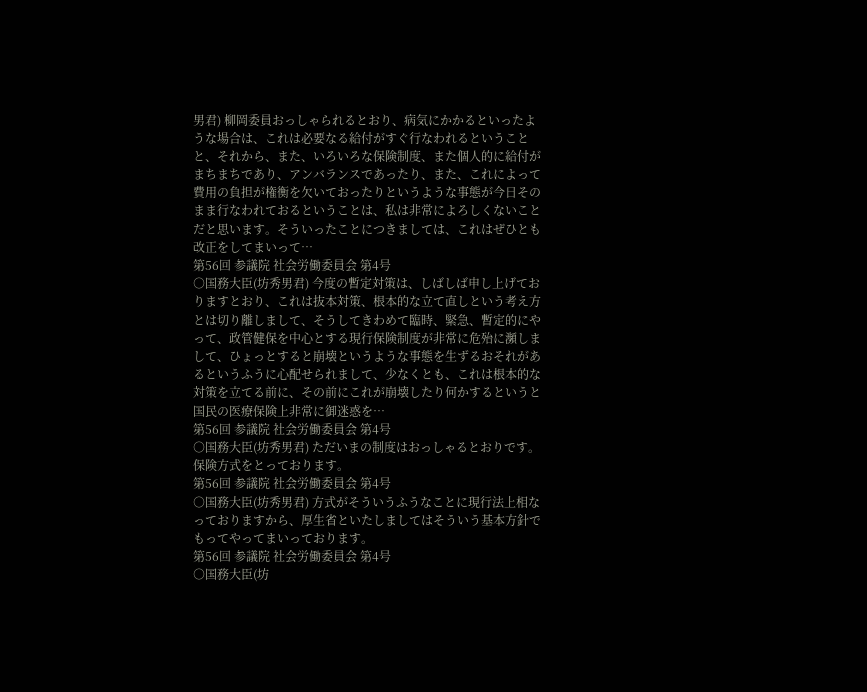男君) 柳岡委員おっしゃられるとおり、病気にかかるといったような場合は、これは必要なる給付がすぐ行なわれるということと、それから、また、いろいろな保険制度、また個人的に給付がまちまちであり、アンバランスであったり、また、これによって費用の負担が権衡を欠いておったりというような事態が今日そのまま行なわれておるということは、私は非常によろしくないことだと思います。そういったことにつきましては、これはぜひとも改正をしてまいって…
第56回 参議院 社会労働委員会 第4号
○国務大臣(坊秀男君) 今度の暫定対策は、しばしば申し上げておりますとおり、これは抜本対策、根本的な立て直しという考え方とは切り離しまして、そうしてきわめて臨時、緊急、暫定的にやって、政管健保を中心とする現行保険制度が非常に危殆に瀕しまして、ひょっとすると崩壊というような事態を生ずるおそれがあるというふうに心配せられまして、少なくとも、これは根本的な対策を立てる前に、その前にこれが崩壊したり何かするというと国民の医療保険上非常に御迷惑を…
第56回 参議院 社会労働委員会 第4号
○国務大臣(坊秀男君) ただいまの制度はおっしゃるとおりです。保険方式をとっております。
第56回 参議院 社会労働委員会 第4号
○国務大臣(坊秀男君) 方式がそういうふうなことに現行法上相なっておりますから、厚生省といたしましてはそういう基本方針でもってやってまいっております。
第56回 参議院 社会労働委員会 第4号
○国務大臣(坊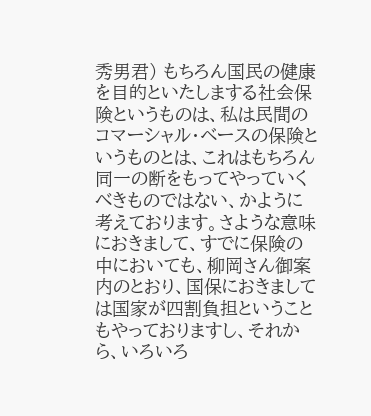秀男君) もちろん国民の健康を目的といたしまする社会保険というものは、私は民間のコマーシャル・ベースの保険というものとは、これはもちろん同一の断をもってやっていくべきものではない、かように考えております。さような意味におきまして、すでに保険の中においても、柳岡さん御案内のとおり、国保におきましては国家が四割負担ということもやっておりますし、それから、いろいろ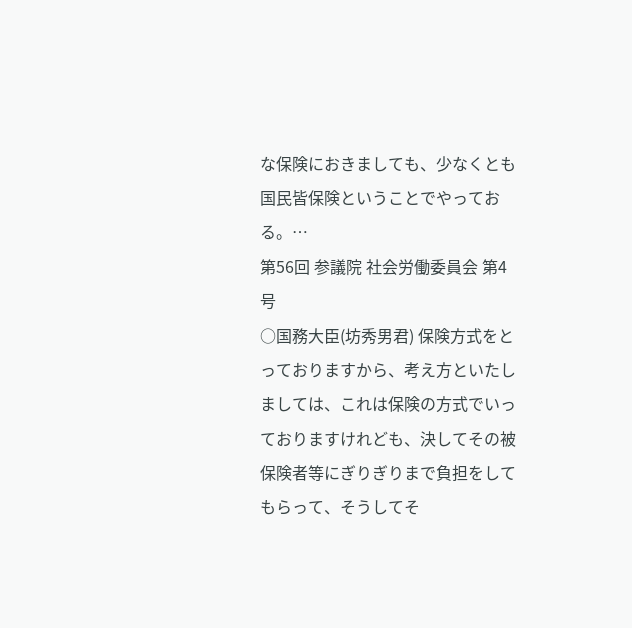な保険におきましても、少なくとも国民皆保険ということでやっておる。…
第56回 参議院 社会労働委員会 第4号
○国務大臣(坊秀男君) 保険方式をとっておりますから、考え方といたしましては、これは保険の方式でいっておりますけれども、決してその被保険者等にぎりぎりまで負担をしてもらって、そうしてそ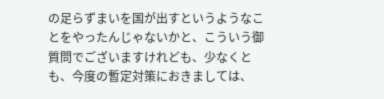の足らずまいを国が出すというようなことをやったんじゃないかと、こういう御質問でございますけれども、少なくとも、今度の暫定対策におきましては、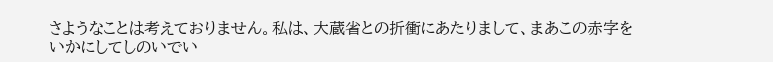さようなことは考えておりません。私は、大蔵省との折衝にあたりまして、まあこの赤字をいかにしてしのいでい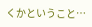くかということ…